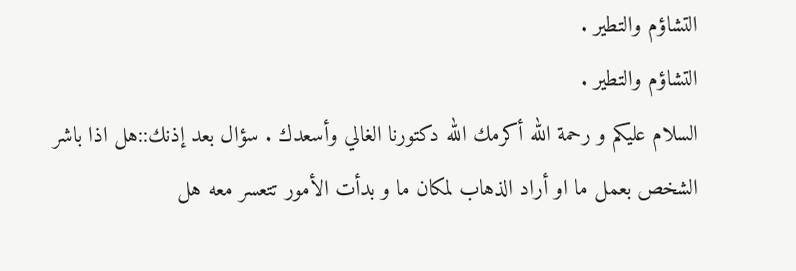التشاؤم والتطير .
التشاؤم والتطير .
السلام عليكم و رحمة الله أكرمك الله دكتورنا الغالي وأسعدك . سؤال بعد إذنك::هل اذا باشر الشخص بعمل ما او أراد الذهاب لمكان ما و بدأت الأمور تتعسر معه هل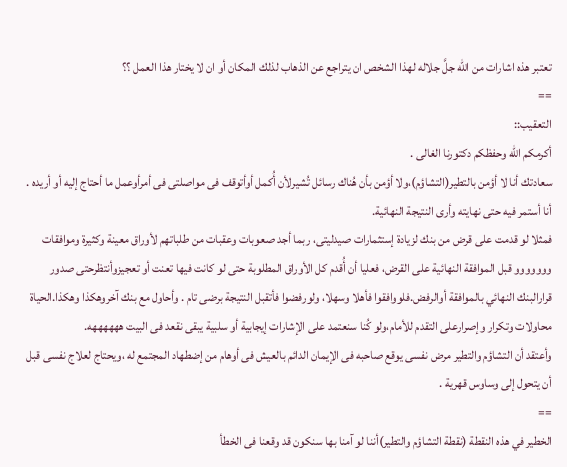تعتبر هذه اشارات من الله جلَّ جلاله لهذا الشخص ان يتراجع عن الذهاب لذلك المكان أو ان لا يختار هذا العمل ؟؟
==
التعقيب::
أكرمكم الله وحفظكم دكتورنا الغالى .
سعادتك أنا لا أؤمن بالتطير(التشاؤم)،ولا أؤمن بأن هُناك رسائل تُشيرلأن أُكمل أوأتوقف فى مواصلتى فى أمرأوعمل ما أحتاج إليه أو أريده . أنا أستمر فيه حتى نهايته وأرى النتيجة النهائية.
فمثلا لو قدمت على قرض من بنك لزيادة إستثمارات صيدليتى، ربما أجد صعوبات وعقبات من طلباتهم لأوراق معينة وكثيرة وموافقات ووووووو قبل الموافقة النهائية على القرض، فعليا أن أُقدم كل الأوراق المطلوبة حتى لو كانت فيها تعنت أو تعجيزوأنتظرحتى صدور قرارالبنك النهائي بالموافقة أوالرفض.فلووافقوا فأهلا وسهلا، ولورفضوا فأتقبل النتيجة برضى تام . وأحاول مع بنك آخروهكذا وهكذا.الحياة محاولات وتكرار وإصرارعلى التقدم للأمام،ولو كُنا سنعتمد على الإشارات إيجابية أو سلبية يبقى نقعد فى البيت ههههههه.
وأعتقد أن التشاؤم والتطير مرض نفسى يوقع صاحبه فى الإيمان الدائم بالعيش فى أوهام من إضطهاد المجتمع له ،ويحتاج لعلاج نفسى قبل أن يتحول إلى وساوس قهرية .
==
الخطير في هذه النقطة (نقطة التشاؤم والتطير)أننا لو آمنا بها سنكون قد وقعنا فى الخطأ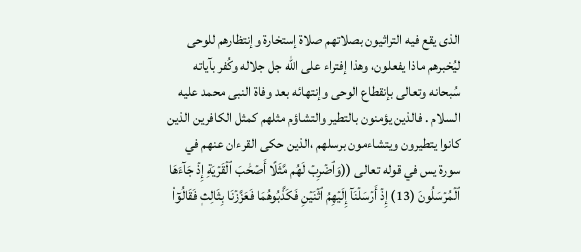الذى يقع فيه التراثيون بصلاتهم صلاة إستخارة وإنتظارهم للوحى ليُخبرهم ماذا يفعلون، وهذا إفتراء على الله جل جلاله وكُفر بآياته سُبحانه وتعالى بإنقطاع الوحى وإنتهائه بعد وفاة النبى محمد عليه السلام . فالذين يؤمنون بالتطير والتشاؤم مثلهم كمثل الكافرين الذين كانوا يتطيرون ويتشاءمون برسلهم ،الذين حكى القرءان عنهم في سورة يس في قوله تعالى ((وَٱضۡرِبۡ لَهُم مَّثَلًا أَصۡحَٰبَ ٱلۡقَرۡيَةِ إِذۡ جَآءَهَا ٱلۡمُرۡسَلُونَ (13) إِذۡ أَرۡسَلۡنَآ إِلَيۡهِمُ ٱثۡنَيۡنِ فَكَذَّبُوهُمَا فَعَزَّزۡنَا بِثَالِثٖ فَقَالُوٓاْ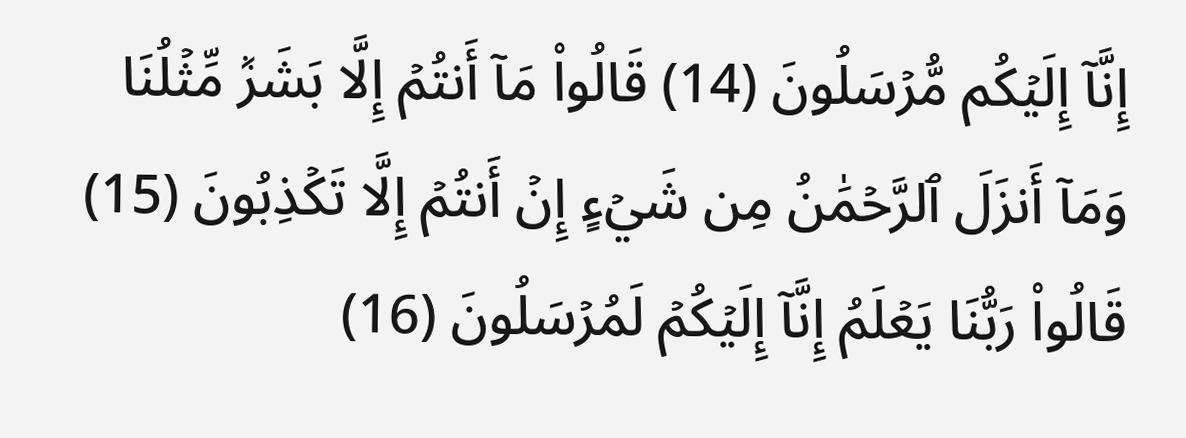إِنَّآ إِلَيۡكُم مُّرۡسَلُونَ (14) قَالُواْ مَآ أَنتُمۡ إِلَّا بَشَرٞ مِّثۡلُنَا وَمَآ أَنزَلَ ٱلرَّحۡمَٰنُ مِن شَيۡءٍ إِنۡ أَنتُمۡ إِلَّا تَكۡذِبُونَ (15) قَالُواْ رَبُّنَا يَعۡلَمُ إِنَّآ إِلَيۡكُمۡ لَمُرۡسَلُونَ (16)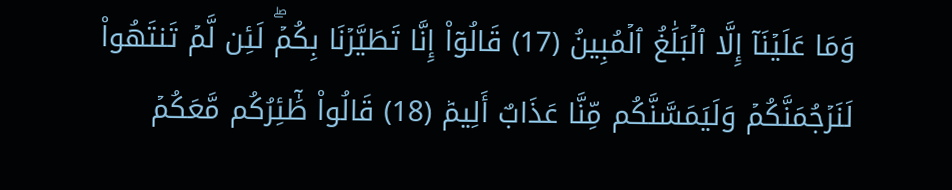وَمَا عَلَيۡنَآ إِلَّا ٱلۡبَلَٰغُ ٱلۡمُبِينُ (17) قَالُوٓاْ إِنَّا تَطَيَّرۡنَا بِكُمۡۖ لَئِن لَّمۡ تَنتَهُواْ لَنَرۡجُمَنَّكُمۡ وَلَيَمَسَّنَّكُم مِّنَّا عَذَابٌ أَلِيمٞ (18) قَالُواْ طَٰٓئِرُكُم مَّعَكُمۡ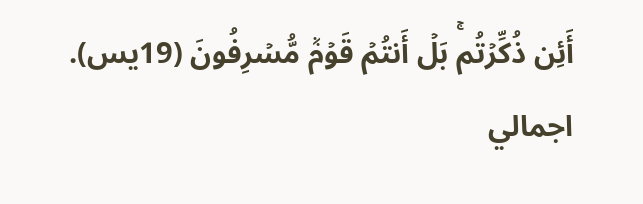أَئِن ذُكِّرۡتُمۚ بَلۡ أَنتُمۡ قَوۡمٞ مُّسۡرِفُونَ (19يس).
اجمالي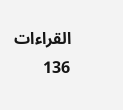القراءات
136